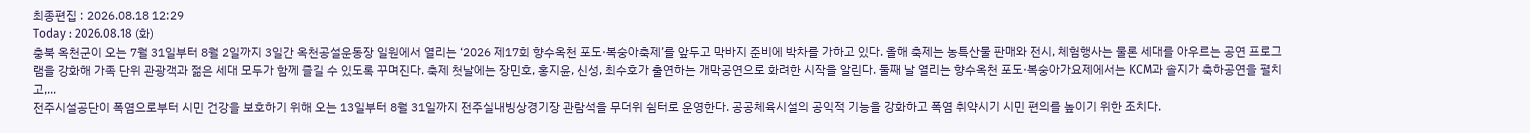최종편집 : 2026.08.18 12:29
Today : 2026.08.18 (화)
충북 옥천군이 오는 7월 31일부터 8월 2일까지 3일간 옥천공설운동장 일원에서 열리는 ‘2026 제17회 향수옥천 포도·복숭아축제’를 앞두고 막바지 준비에 박차를 가하고 있다. 올해 축제는 농특산물 판매와 전시, 체험행사는 물론 세대를 아우르는 공연 프로그램을 강화해 가족 단위 관광객과 젊은 세대 모두가 함께 즐길 수 있도록 꾸며진다. 축제 첫날에는 장민호, 홍지윤, 신성, 최수호가 출연하는 개막공연으로 화려한 시작을 알린다. 둘째 날 열리는 향수옥천 포도·복숭아가요제에서는 KCM과 솔지가 축하공연을 펼치고,...
전주시설공단이 폭염으로부터 시민 건강을 보호하기 위해 오는 13일부터 8월 31일까지 전주실내빙상경기장 관람석을 무더위 쉼터로 운영한다. 공공체육시설의 공익적 기능을 강화하고 폭염 취약시기 시민 편의를 높이기 위한 조치다.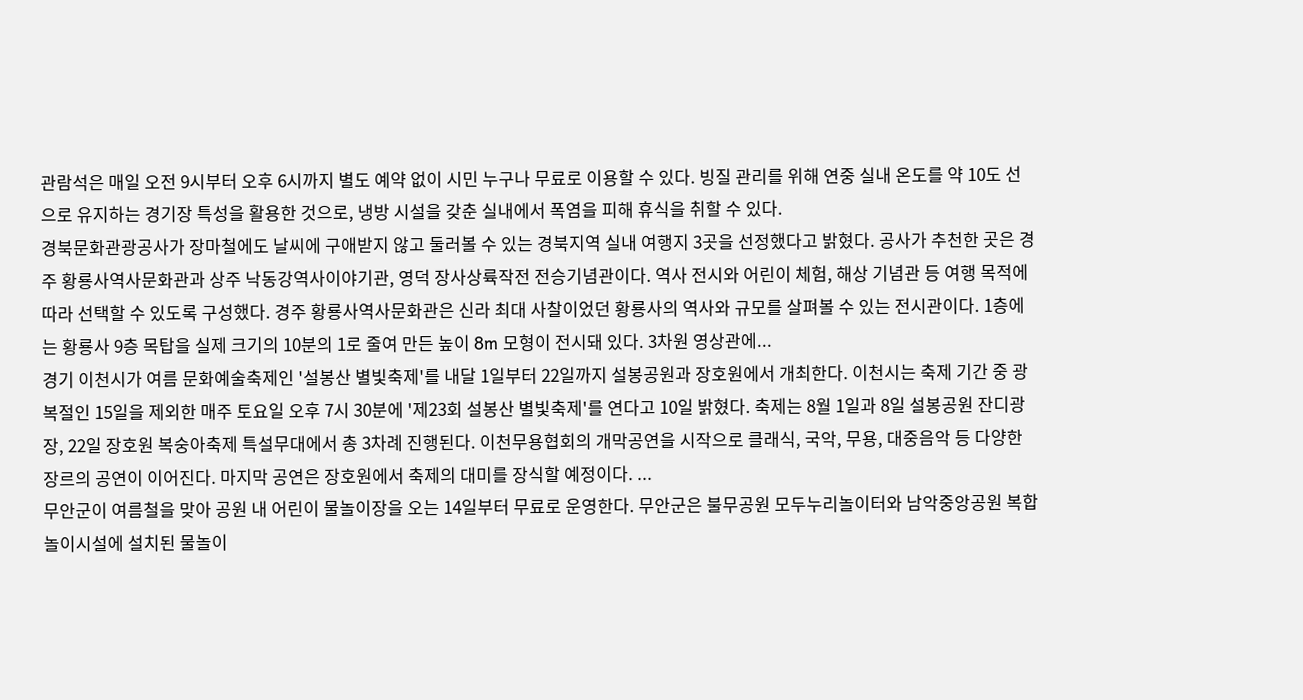관람석은 매일 오전 9시부터 오후 6시까지 별도 예약 없이 시민 누구나 무료로 이용할 수 있다. 빙질 관리를 위해 연중 실내 온도를 약 10도 선으로 유지하는 경기장 특성을 활용한 것으로, 냉방 시설을 갖춘 실내에서 폭염을 피해 휴식을 취할 수 있다.
경북문화관광공사가 장마철에도 날씨에 구애받지 않고 둘러볼 수 있는 경북지역 실내 여행지 3곳을 선정했다고 밝혔다. 공사가 추천한 곳은 경주 황룡사역사문화관과 상주 낙동강역사이야기관, 영덕 장사상륙작전 전승기념관이다. 역사 전시와 어린이 체험, 해상 기념관 등 여행 목적에 따라 선택할 수 있도록 구성했다. 경주 황룡사역사문화관은 신라 최대 사찰이었던 황룡사의 역사와 규모를 살펴볼 수 있는 전시관이다. 1층에는 황룡사 9층 목탑을 실제 크기의 10분의 1로 줄여 만든 높이 8m 모형이 전시돼 있다. 3차원 영상관에...
경기 이천시가 여름 문화예술축제인 '설봉산 별빛축제'를 내달 1일부터 22일까지 설봉공원과 장호원에서 개최한다. 이천시는 축제 기간 중 광복절인 15일을 제외한 매주 토요일 오후 7시 30분에 '제23회 설봉산 별빛축제'를 연다고 10일 밝혔다. 축제는 8월 1일과 8일 설봉공원 잔디광장, 22일 장호원 복숭아축제 특설무대에서 총 3차례 진행된다. 이천무용협회의 개막공연을 시작으로 클래식, 국악, 무용, 대중음악 등 다양한 장르의 공연이 이어진다. 마지막 공연은 장호원에서 축제의 대미를 장식할 예정이다. ...
무안군이 여름철을 맞아 공원 내 어린이 물놀이장을 오는 14일부터 무료로 운영한다. 무안군은 불무공원 모두누리놀이터와 남악중앙공원 복합놀이시설에 설치된 물놀이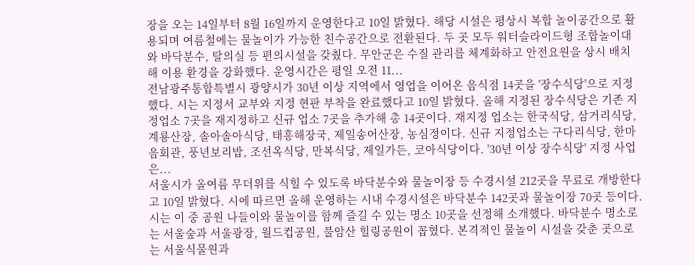장을 오는 14일부터 8월 16일까지 운영한다고 10일 밝혔다. 해당 시설은 평상시 복합 놀이공간으로 활용되며 여름철에는 물놀이가 가능한 친수공간으로 전환된다. 두 곳 모두 워터슬라이드형 조합놀이대와 바닥분수, 탈의실 등 편의시설을 갖췄다. 무안군은 수질 관리를 체계화하고 안전요원을 상시 배치해 이용 환경을 강화했다. 운영시간은 평일 오전 11...
전남광주통합특별시 광양시가 30년 이상 지역에서 영업을 이어온 음식점 14곳을 '장수식당'으로 지정했다. 시는 지정서 교부와 지정 현판 부착을 완료했다고 10일 밝혔다. 올해 지정된 장수식당은 기존 지정업소 7곳을 재지정하고 신규 업소 7곳을 추가해 총 14곳이다. 재지정 업소는 한국식당, 삼거리식당, 계룡산장, 솔아솔아식당, 태흥해장국, 제일송어산장, 농심정이다. 신규 지정업소는 구다리식당, 한마음회관, 풍년보리밥, 조선옥식당, 만복식당, 제일가든, 코아식당이다. '30년 이상 장수식당' 지정 사업은...
서울시가 올여름 무더위를 식힐 수 있도록 바닥분수와 물놀이장 등 수경시설 212곳을 무료로 개방한다고 10일 밝혔다. 시에 따르면 올해 운영하는 시내 수경시설은 바닥분수 142곳과 물놀이장 70곳 등이다. 시는 이 중 공원 나들이와 물놀이를 함께 즐길 수 있는 명소 10곳을 선정해 소개했다. 바닥분수 명소로는 서울숲과 서울광장, 월드컵공원, 불암산 힐링공원이 꼽혔다. 본격적인 물놀이 시설을 갖춘 곳으로는 서울식물원과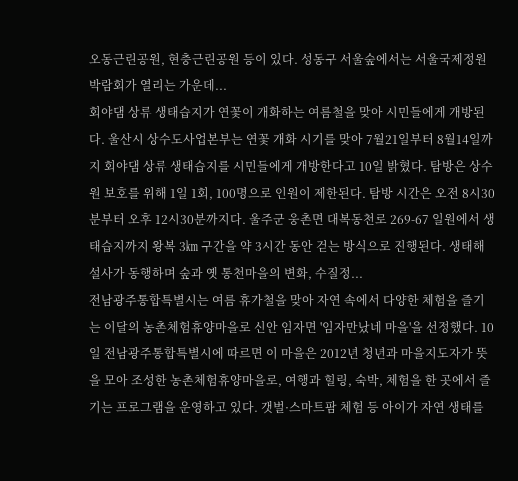오동근린공원, 현충근린공원 등이 있다. 성동구 서울숲에서는 서울국제정원박람회가 열리는 가운데...
회야댐 상류 생태습지가 연꽃이 개화하는 여름철을 맞아 시민들에게 개방된다. 울산시 상수도사업본부는 연꽃 개화 시기를 맞아 7월21일부터 8월14일까지 회야댐 상류 생태습지를 시민들에게 개방한다고 10일 밝혔다. 탐방은 상수원 보호를 위해 1일 1회, 100명으로 인원이 제한된다. 탐방 시간은 오전 8시30분부터 오후 12시30분까지다. 울주군 웅촌면 대복동천로 269-67 일원에서 생태습지까지 왕복 3㎞ 구간을 약 3시간 동안 걷는 방식으로 진행된다. 생태해설사가 동행하며 숲과 옛 통천마을의 변화, 수질정...
전남광주통합특별시는 여름 휴가철을 맞아 자연 속에서 다양한 체험을 즐기는 이달의 농촌체험휴양마을로 신안 임자면 '임자만났네 마을'을 선정했다. 10일 전남광주통합특별시에 따르면 이 마을은 2012년 청년과 마을지도자가 뜻을 모아 조성한 농촌체험휴양마을로, 여행과 힐링, 숙박, 체험을 한 곳에서 즐기는 프로그램을 운영하고 있다. 갯벌·스마트팜 체험 등 아이가 자연 생태를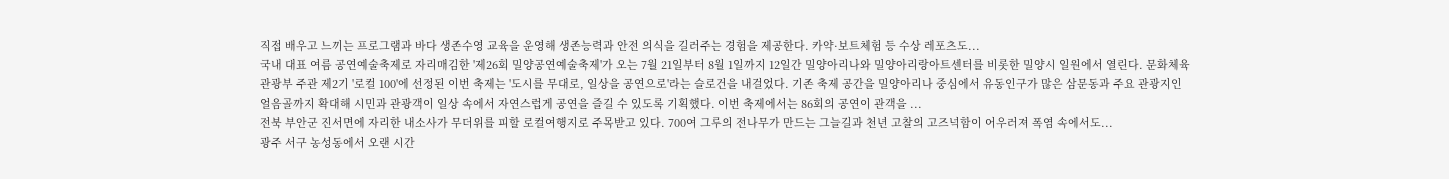직접 배우고 느끼는 프로그램과 바다 생존수영 교육을 운영해 생존능력과 안전 의식을 길러주는 경험을 제공한다. 카약·보트체험 등 수상 레포츠도...
국내 대표 여름 공연예술축제로 자리매김한 '제26회 밀양공연예술축제'가 오는 7월 21일부터 8월 1일까지 12일간 밀양아리나와 밀양아리랑아트센터를 비롯한 밀양시 일원에서 열린다. 문화체육관광부 주관 제2기 '로컬 100'에 선정된 이번 축제는 '도시를 무대로, 일상을 공연으로'라는 슬로건을 내걸었다. 기존 축제 공간을 밀양아리나 중심에서 유동인구가 많은 삼문동과 주요 관광지인 얼음골까지 확대해 시민과 관광객이 일상 속에서 자연스럽게 공연을 즐길 수 있도록 기획했다. 이번 축제에서는 86회의 공연이 관객을 ...
전북 부안군 진서면에 자리한 내소사가 무더위를 피할 로컬여행지로 주목받고 있다. 700여 그루의 전나무가 만드는 그늘길과 천년 고찰의 고즈넉함이 어우러져 폭염 속에서도...
광주 서구 농성동에서 오랜 시간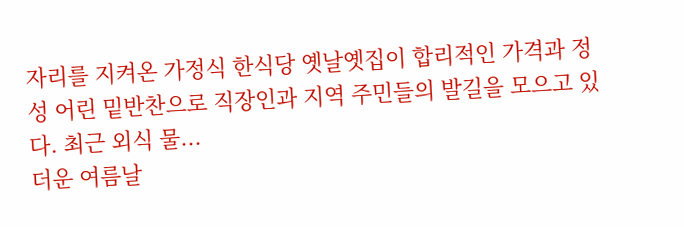자리를 지켜온 가정식 한식당 옛날옛집이 합리적인 가격과 정성 어린 밑반찬으로 직장인과 지역 주민들의 발길을 모으고 있다. 최근 외식 물...
더운 여름날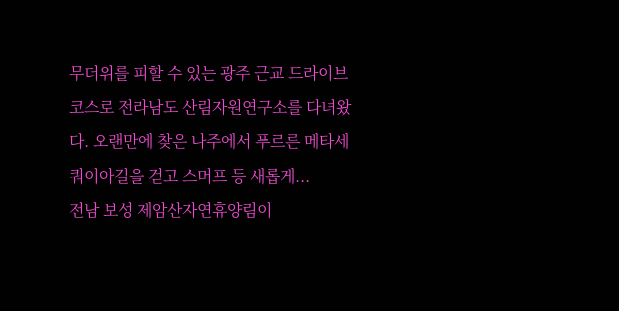무더위를 피할 수 있는 광주 근교 드라이브 코스로 전라남도 산림자원연구소를 다녀왔다. 오랜만에 찾은 나주에서 푸르른 메타세쿼이아길을 걷고 스머프 등 새롭게...
전남 보성 제암산자연휴양림이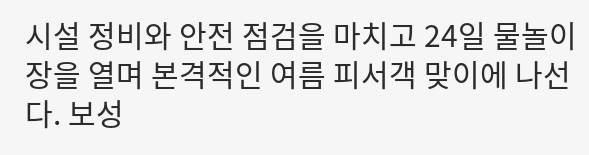시설 정비와 안전 점검을 마치고 24일 물놀이장을 열며 본격적인 여름 피서객 맞이에 나선다. 보성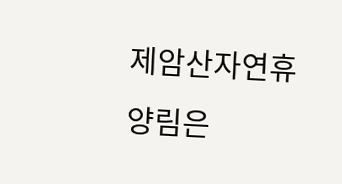제암산자연휴양림은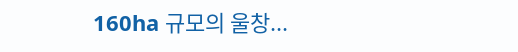160ha 규모의 울창...